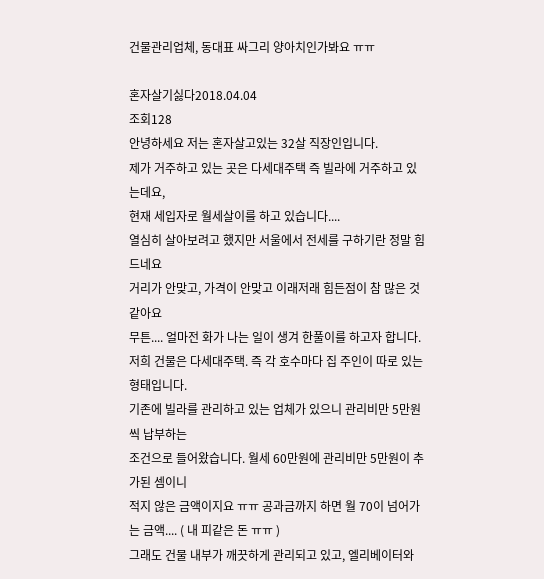건물관리업체, 동대표 싸그리 양아치인가봐요 ㅠㅠ

혼자살기싫다2018.04.04
조회128
안녕하세요 저는 혼자살고있는 32살 직장인입니다.
제가 거주하고 있는 곳은 다세대주택 즉 빌라에 거주하고 있는데요,
현재 세입자로 월세살이를 하고 있습니다....
열심히 살아보려고 했지만 서울에서 전세를 구하기란 정말 힘드네요
거리가 안맞고, 가격이 안맞고 이래저래 힘든점이 참 많은 것 같아요
무튼.... 얼마전 화가 나는 일이 생겨 한풀이를 하고자 합니다.
저희 건물은 다세대주택. 즉 각 호수마다 집 주인이 따로 있는 형태입니다.
기존에 빌라를 관리하고 있는 업체가 있으니 관리비만 5만원씩 납부하는
조건으로 들어왔습니다. 월세 60만원에 관리비만 5만원이 추가된 셈이니
적지 않은 금액이지요 ㅠㅠ 공과금까지 하면 월 70이 넘어가는 금액.... ( 내 피같은 돈 ㅠㅠ )
그래도 건물 내부가 깨끗하게 관리되고 있고, 엘리베이터와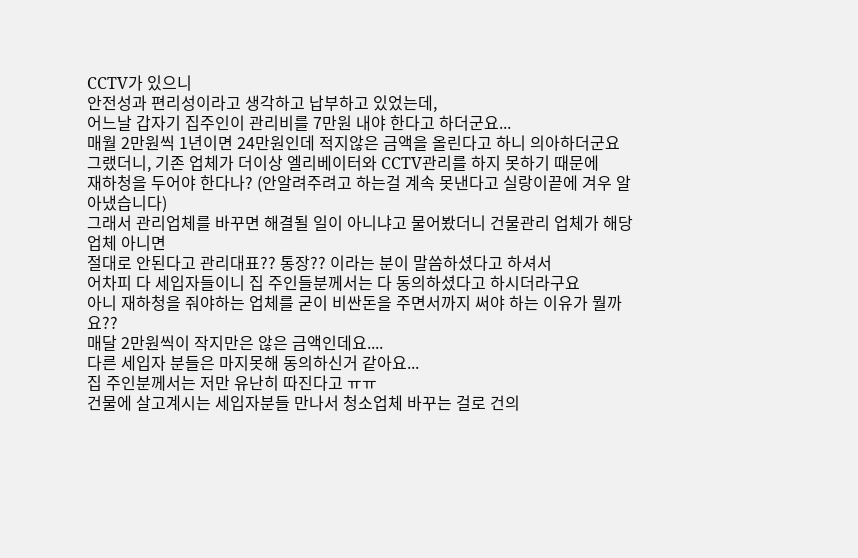CCTV가 있으니
안전성과 편리성이라고 생각하고 납부하고 있었는데,
어느날 갑자기 집주인이 관리비를 7만원 내야 한다고 하더군요...
매월 2만원씩 1년이면 24만원인데 적지않은 금액을 올린다고 하니 의아하더군요
그랬더니, 기존 업체가 더이상 엘리베이터와 CCTV관리를 하지 못하기 때문에
재하청을 두어야 한다나? (안알려주려고 하는걸 계속 못낸다고 실랑이끝에 겨우 알아냈습니다)
그래서 관리업체를 바꾸면 해결될 일이 아니냐고 물어봤더니 건물관리 업체가 해당업체 아니면
절대로 안된다고 관리대표?? 통장?? 이라는 분이 말씀하셨다고 하셔서
어차피 다 세입자들이니 집 주인들분께서는 다 동의하셨다고 하시더라구요
아니 재하청을 줘야하는 업체를 굳이 비싼돈을 주면서까지 써야 하는 이유가 뭘까요??
매달 2만원씩이 작지만은 않은 금액인데요....
다른 세입자 분들은 마지못해 동의하신거 같아요...
집 주인분께서는 저만 유난히 따진다고 ㅠㅠ
건물에 살고계시는 세입자분들 만나서 청소업체 바꾸는 걸로 건의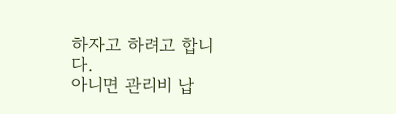하자고 하려고 합니다.
아니면 관리비 납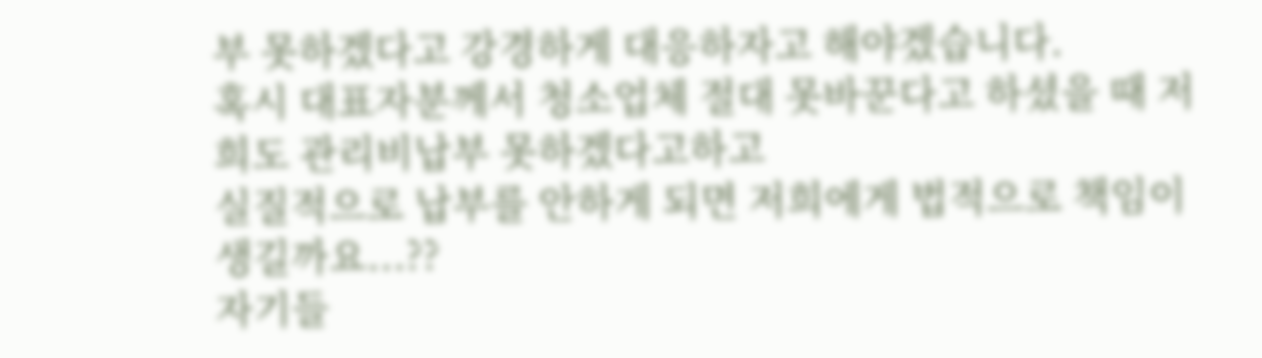부 못하겠다고 강경하게 대응하자고 해야겠습니다.
혹시 대표자분께서 청소업체 절대 못바꾼다고 하셨을 때 저희도 관리비납부 못하겠다고하고
실질적으로 납부를 안하게 되면 저희에게 법적으로 책임이 생길까요...??
자기들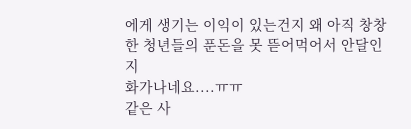에게 생기는 이익이 있는건지 왜 아직 창창한 청년들의 푼돈을 못 뜯어먹어서 안달인지
화가나네요....ㅠㅠ
같은 사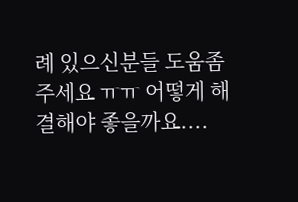례 있으신분들 도움좀 주세요 ㅠㅠ 어떻게 해결해야 좋을까요....